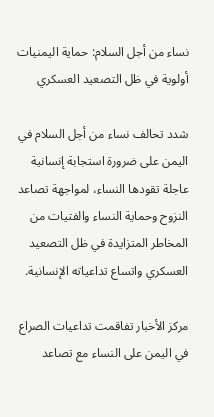نساء من أجل السلام: حماية اليمنيات أولوية في ظل التصعيد العسكري

شدد تحالف نساء من أجل السلام في اليمن على ضرورة استجابة إنسانية عاجلة تقودها النساء، لمواجهة تصاعد النزوح وحماية النساء والفتيات من المخاطر المتزايدة في ظل التصعيد العسكري واتساع تداعياته الإنسانية.

مركز الأخبار تفاقمت تداعيات الصراع في اليمن على النساء مع تصاعد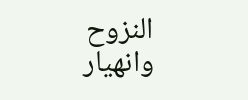النزوح وانهيار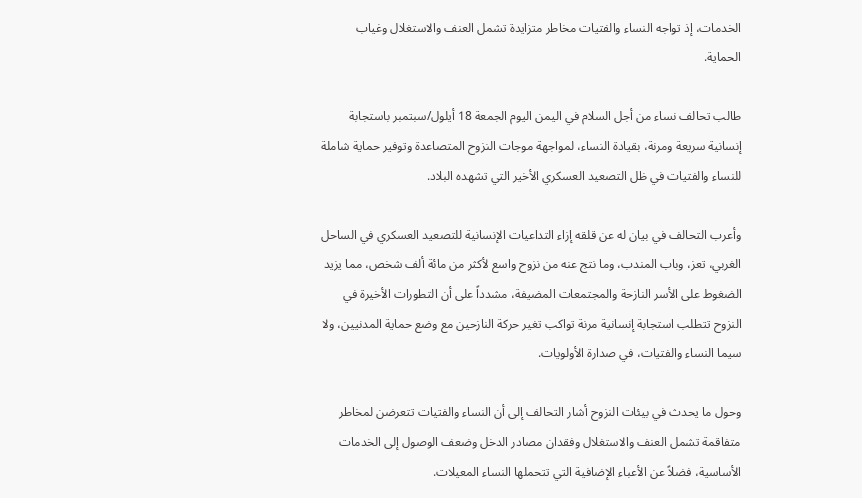الخدمات، إذ تواجه النساء والفتيات مخاطر متزايدة تشمل العنف والاستغلال وغياب الحماية.

طالب تحالف نساء من أجل السلام في اليمن اليوم الجمعة 18 أيلول/سبتمبر باستجابة إنسانية سريعة ومرنة، بقيادة النساء، لمواجهة موجات النزوح المتصاعدة وتوفير حماية شاملة للنساء والفتيات في ظل التصعيد العسكري الأخير التي تشهده البلاد.

وأعرب التحالف في بيان له عن قلقه إزاء التداعيات الإنسانية للتصعيد العسكري في الساحل الغربي، تعز، وباب المندب، وما نتج عنه من نزوح واسع لأكثر من مائة ألف شخص، مما يزيد الضغوط على الأسر النازحة والمجتمعات المضيفة، مشدداً على أن التطورات الأخيرة في النزوح تتطلب استجابة إنسانية مرنة تواكب تغير حركة النازحين مع وضع حماية المدنيين، ولا سيما النساء والفتيات، في صدارة الأولويات.

وحول ما يحدث في بيئات النزوح أشار التحالف إلى أن النساء والفتيات تتعرضن لمخاطر متفاقمة تشمل العنف والاستغلال وفقدان مصادر الدخل وضعف الوصول إلى الخدمات الأساسية، فضلاً عن الأعباء الإضافية التي تتحملها النساء المعيلات.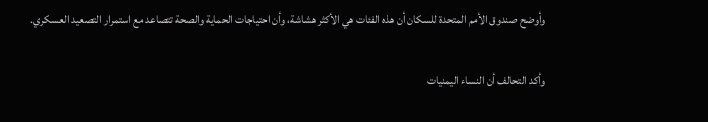وأوضح صندوق الأمم المتحدة للسكان أن هذه الفئات هي الأكثر هشاشة، وأن احتياجات الحماية والصحة تتصاعد مع استمرار التصعيد العسكري.

وأكد التحالف أن النساء اليمنيات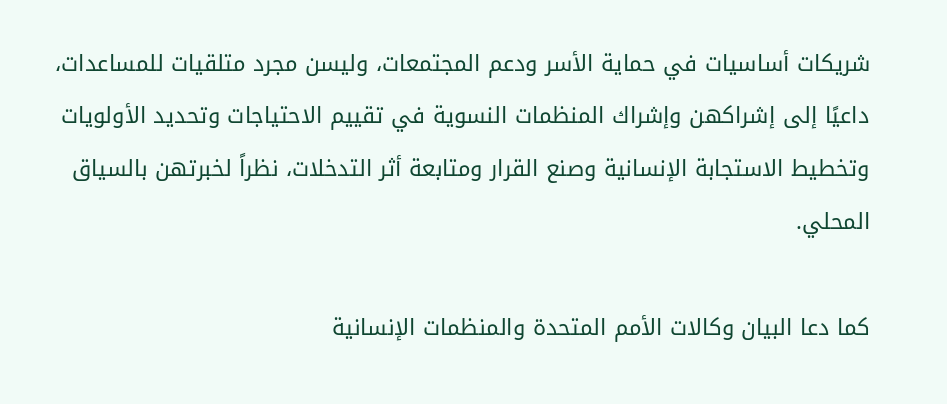شريكات أساسيات في حماية الأسر ودعم المجتمعات، وليسن مجرد متلقيات للمساعدات، داعيًا إلى إشراكهن وإشراك المنظمات النسوية في تقييم الاحتياجات وتحديد الأولويات وتخطيط الاستجابة الإنسانية وصنع القرار ومتابعة أثر التدخلات، نظراً لخبرتهن بالسياق المحلي.

كما دعا البيان وكالات الأمم المتحدة والمنظمات الإنسانية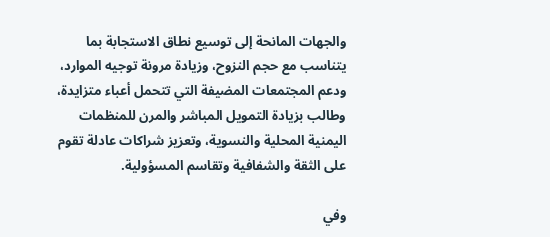والجهات المانحة إلى توسيع نطاق الاستجابة بما يتناسب مع حجم النزوح، وزيادة مرونة توجيه الموارد، ودعم المجتمعات المضيفة التي تتحمل أعباء متزايدة، وطالب بزيادة التمويل المباشر والمرن للمنظمات اليمنية المحلية والنسوية، وتعزيز شراكات عادلة تقوم على الثقة والشفافية وتقاسم المسؤولية.

وفي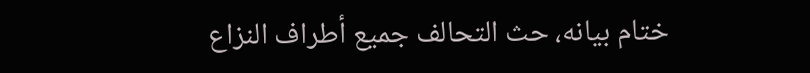ختام بيانه، حث التحالف جميع أطراف النزاع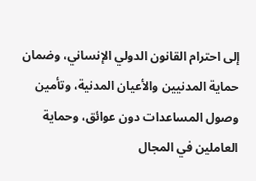إلى احترام القانون الدولي الإنساني، وضمان حماية المدنيين والأعيان المدنية، وتأمين وصول المساعدات دون عوائق، وحماية العاملين في المجال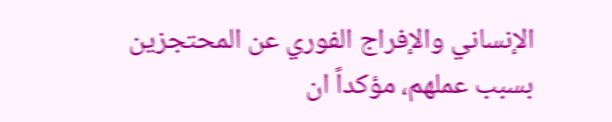الإنساني والإفراج الفوري عن المحتجزين بسبب عملهم، مؤكداً ان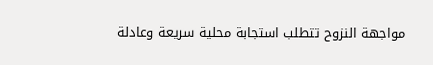مواجهة النزوح تتطلب استجابة محلية سريعة وعادلة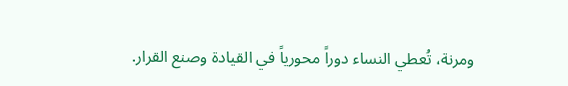ومرنة، تُعطي النساء دوراً محورياً في القيادة وصنع القرار.